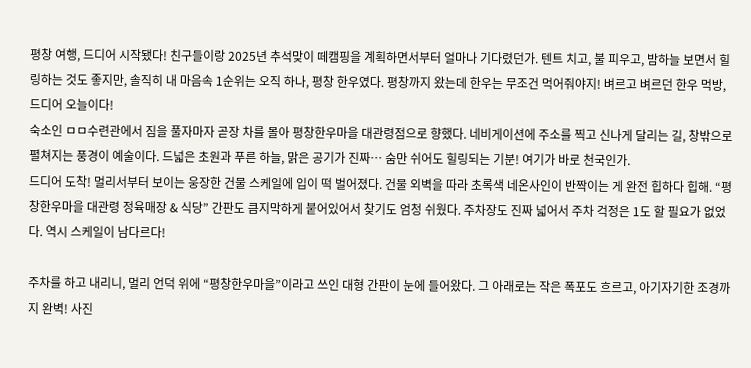평창 여행, 드디어 시작됐다! 친구들이랑 2025년 추석맞이 떼캠핑을 계획하면서부터 얼마나 기다렸던가. 텐트 치고, 불 피우고, 밤하늘 보면서 힐링하는 것도 좋지만, 솔직히 내 마음속 1순위는 오직 하나, 평창 한우였다. 평창까지 왔는데 한우는 무조건 먹어줘야지! 벼르고 벼르던 한우 먹방, 드디어 오늘이다!
숙소인 ㅁㅁ수련관에서 짐을 풀자마자 곧장 차를 몰아 평창한우마을 대관령점으로 향했다. 네비게이션에 주소를 찍고 신나게 달리는 길, 창밖으로 펼쳐지는 풍경이 예술이다. 드넓은 초원과 푸른 하늘, 맑은 공기가 진짜… 숨만 쉬어도 힐링되는 기분! 여기가 바로 천국인가.
드디어 도착! 멀리서부터 보이는 웅장한 건물 스케일에 입이 떡 벌어졌다. 건물 외벽을 따라 초록색 네온사인이 반짝이는 게 완전 힙하다 힙해. “평창한우마을 대관령 정육매장 & 식당” 간판도 큼지막하게 붙어있어서 찾기도 엄청 쉬웠다. 주차장도 진짜 넓어서 주차 걱정은 1도 할 필요가 없었다. 역시 스케일이 남다르다!

주차를 하고 내리니, 멀리 언덕 위에 “평창한우마을”이라고 쓰인 대형 간판이 눈에 들어왔다. 그 아래로는 작은 폭포도 흐르고, 아기자기한 조경까지 완벽! 사진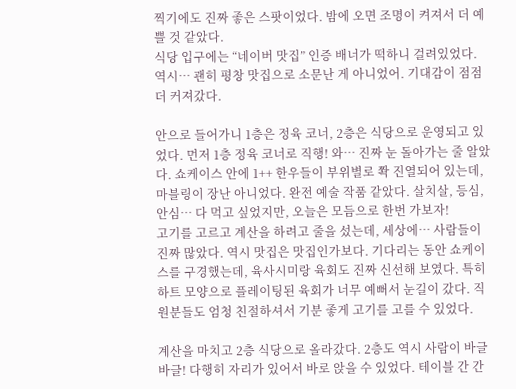찍기에도 진짜 좋은 스팟이었다. 밤에 오면 조명이 켜져서 더 예쁠 것 같았다.
식당 입구에는 “네이버 맛집” 인증 배너가 떡하니 걸려있었다. 역시… 괜히 평창 맛집으로 소문난 게 아니었어. 기대감이 점점 더 커져갔다.

안으로 들어가니 1층은 정육 코너, 2층은 식당으로 운영되고 있었다. 먼저 1층 정육 코너로 직행! 와… 진짜 눈 돌아가는 줄 알았다. 쇼케이스 안에 1++ 한우들이 부위별로 쫙 진열되어 있는데, 마블링이 장난 아니었다. 완전 예술 작품 같았다. 살치살, 등심, 안심… 다 먹고 싶었지만, 오늘은 모듬으로 한번 가보자!
고기를 고르고 계산을 하려고 줄을 섰는데, 세상에… 사람들이 진짜 많았다. 역시 맛집은 맛집인가보다. 기다리는 동안 쇼케이스를 구경했는데, 육사시미랑 육회도 진짜 신선해 보였다. 특히 하트 모양으로 플레이팅된 육회가 너무 예뻐서 눈길이 갔다. 직원분들도 엄청 친절하셔서 기분 좋게 고기를 고를 수 있었다.

계산을 마치고 2층 식당으로 올라갔다. 2층도 역시 사람이 바글바글! 다행히 자리가 있어서 바로 앉을 수 있었다. 테이블 간 간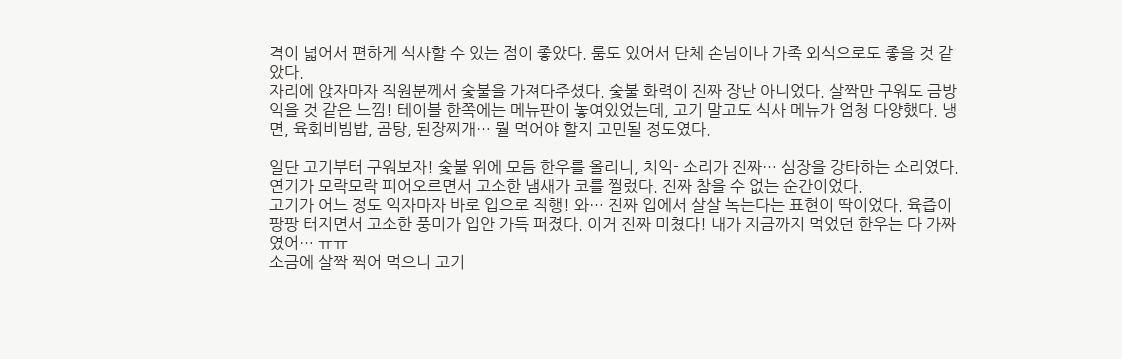격이 넓어서 편하게 식사할 수 있는 점이 좋았다. 룸도 있어서 단체 손님이나 가족 외식으로도 좋을 것 같았다.
자리에 앉자마자 직원분께서 숯불을 가져다주셨다. 숯불 화력이 진짜 장난 아니었다. 살짝만 구워도 금방 익을 것 같은 느낌! 테이블 한쪽에는 메뉴판이 놓여있었는데, 고기 말고도 식사 메뉴가 엄청 다양했다. 냉면, 육회비빔밥, 곰탕, 된장찌개… 뭘 먹어야 할지 고민될 정도였다.

일단 고기부터 구워보자! 숯불 위에 모듬 한우를 올리니, 치익- 소리가 진짜… 심장을 강타하는 소리였다. 연기가 모락모락 피어오르면서 고소한 냄새가 코를 찔렀다. 진짜 참을 수 없는 순간이었다.
고기가 어느 정도 익자마자 바로 입으로 직행! 와… 진짜 입에서 살살 녹는다는 표현이 딱이었다. 육즙이 팡팡 터지면서 고소한 풍미가 입안 가득 퍼졌다. 이거 진짜 미쳤다! 내가 지금까지 먹었던 한우는 다 가짜였어… ㅠㅠ
소금에 살짝 찍어 먹으니 고기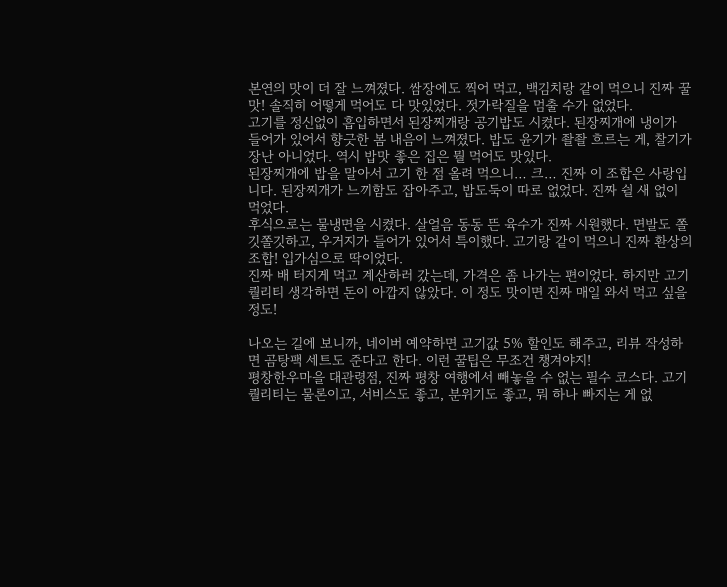본연의 맛이 더 잘 느껴졌다. 쌈장에도 찍어 먹고, 백김치랑 같이 먹으니 진짜 꿀맛! 솔직히 어떻게 먹어도 다 맛있었다. 젓가락질을 멈출 수가 없었다.
고기를 정신없이 흡입하면서 된장찌개랑 공기밥도 시켰다. 된장찌개에 냉이가 들어가 있어서 향긋한 봄 내음이 느껴졌다. 밥도 윤기가 좔좔 흐르는 게, 찰기가 장난 아니었다. 역시 밥맛 좋은 집은 뭘 먹어도 맛있다.
된장찌개에 밥을 말아서 고기 한 점 올려 먹으니… 크… 진짜 이 조합은 사랑입니다. 된장찌개가 느끼함도 잡아주고, 밥도둑이 따로 없었다. 진짜 쉴 새 없이 먹었다.
후식으로는 물냉면을 시켰다. 살얼음 동동 뜬 육수가 진짜 시원했다. 면발도 쫄깃쫄깃하고, 우거지가 들어가 있어서 특이했다. 고기랑 같이 먹으니 진짜 환상의 조합! 입가심으로 딱이었다.
진짜 배 터지게 먹고 계산하러 갔는데, 가격은 좀 나가는 편이었다. 하지만 고기 퀄리티 생각하면 돈이 아깝지 않았다. 이 정도 맛이면 진짜 매일 와서 먹고 싶을 정도!

나오는 길에 보니까, 네이버 예약하면 고기값 5% 할인도 해주고, 리뷰 작성하면 곰탕팩 세트도 준다고 한다. 이런 꿀팁은 무조건 챙겨야지!
평창한우마을 대관령점, 진짜 평창 여행에서 빼놓을 수 없는 필수 코스다. 고기 퀄리티는 물론이고, 서비스도 좋고, 분위기도 좋고, 뭐 하나 빠지는 게 없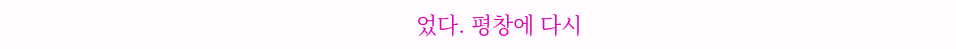었다. 평창에 다시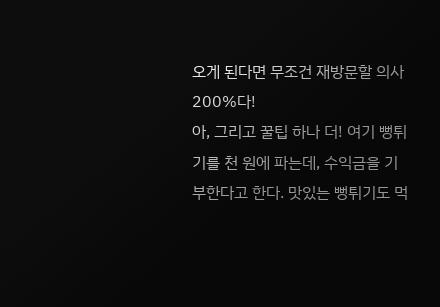오게 된다면 무조건 재방문할 의사 200%다!
아, 그리고 꿀팁 하나 더! 여기 뻥튀기를 천 원에 파는데, 수익금을 기부한다고 한다. 맛있는 뻥튀기도 먹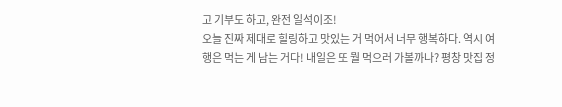고 기부도 하고, 완전 일석이조!
오늘 진짜 제대로 힐링하고 맛있는 거 먹어서 너무 행복하다. 역시 여행은 먹는 게 남는 거다! 내일은 또 뭘 먹으러 가볼까나? 평창 맛집 정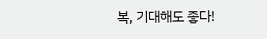복, 기대해도 좋다!